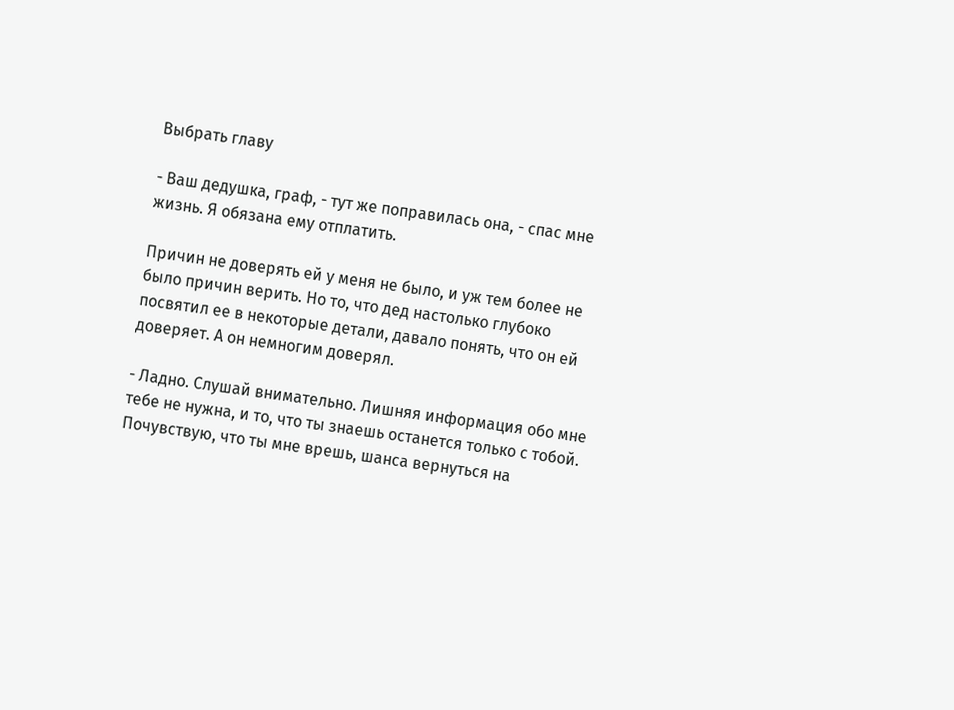Выбрать главу

- Ваш дедушка, граф, - тут же поправилась она, - спас мне жизнь. Я обязана ему отплатить.

Причин не доверять ей у меня не было, и уж тем более не было причин верить. Но то, что дед настолько глубоко посвятил ее в некоторые детали, давало понять, что он ей доверяет. А он немногим доверял.

- Ладно. Слушай внимательно. Лишняя информация обо мне тебе не нужна, и то, что ты знаешь останется только с тобой. Почувствую, что ты мне врешь, шанса вернуться на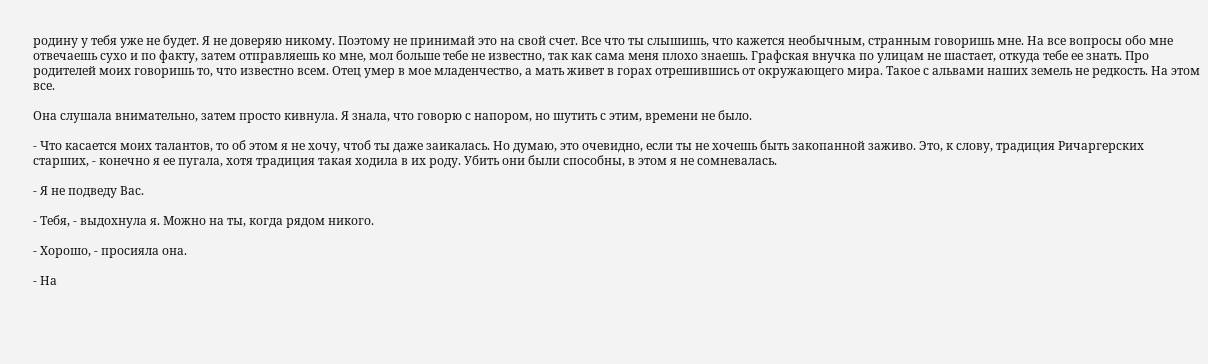родину у тебя уже не будет. Я не доверяю никому. Поэтому не принимай это на свой счет. Все что ты слышишь, что кажется необычным, странным говоришь мне. На все вопросы обо мне отвечаешь сухо и по факту, затем отправляешь ко мне, мол больше тебе не известно, так как сама меня плохо знаешь. Графская внучка по улицам не шастает, откуда тебе ее знать. Про родителей моих говоришь то, что известно всем. Отец умер в мое младенчество, а мать живет в горах отрешившись от окружающего мира. Такое с альвами наших земель не редкость. На этом все.

Она слушала внимательно, затем просто кивнула. Я знала, что говорю с напором, но шутить с этим, времени не было.

- Что касается моих талантов, то об этом я не хочу, чтоб ты даже заикалась. Но думаю, это очевидно, если ты не хочешь быть закопанной заживо. Это, к слову, традиция Ричаргерских старших, - конечно я ее пугала, хотя традиция такая ходила в их роду. Убить они были способны, в этом я не сомневалась.

- Я не подведу Вас.

- Тебя, - выдохнула я. Можно на ты, когда рядом никого.

- Хорошо, - просияла она.

- На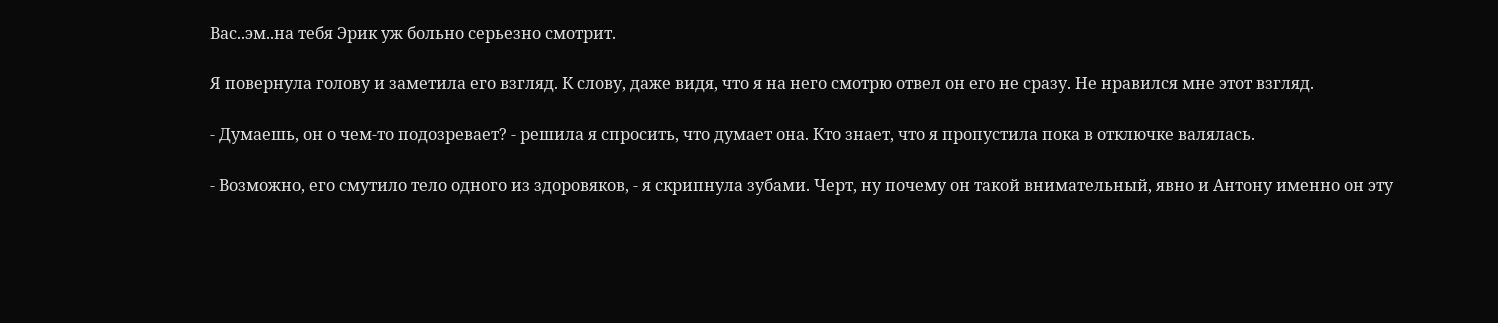Вас..эм..на тебя Эрик уж больно серьезно смотрит.

Я повернула голову и заметила его взгляд. К слову, даже видя, что я на него смотрю отвел он его не сразу. Не нравился мне этот взгляд.

- Думаешь, он о чем-то подозревает? - решила я спросить, что думает она. Кто знает, что я пропустила пока в отключке валялась.

- Возможно, его смутило тело одного из здоровяков, - я скрипнула зубами. Черт, ну почему он такой внимательный, явно и Антону именно он эту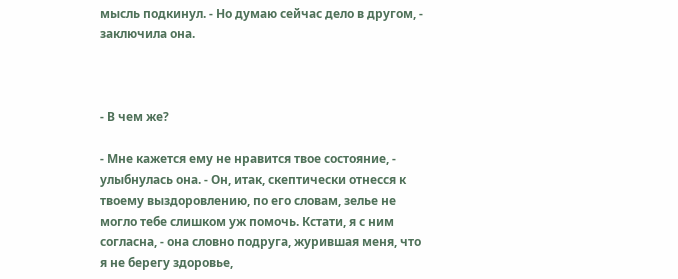мысль подкинул. - Но думаю сейчас дело в другом, - заключила она.



- В чем же?

- Мне кажется ему не нравится твое состояние, - улыбнулась она. - Он, итак, скептически отнесся к твоему выздоровлению, по его словам, зелье не могло тебе слишком уж помочь. Кстати, я с ним согласна, - она словно подруга, журившая меня, что я не берегу здоровье,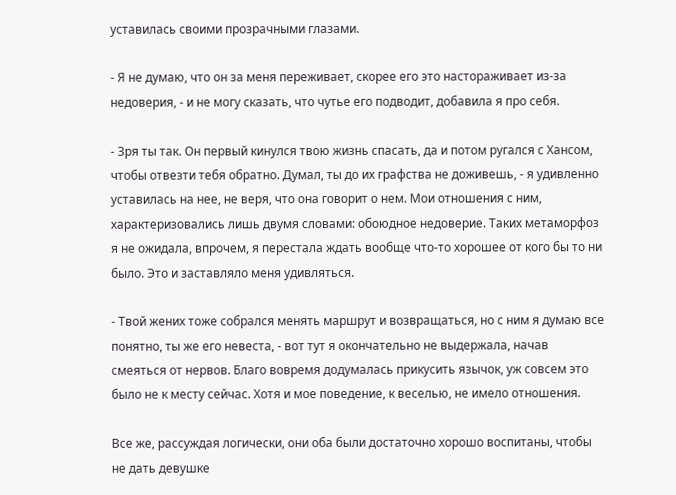уставилась своими прозрачными глазами.

- Я не думаю, что он за меня переживает, скорее его это настораживает из-за недоверия, - и не могу сказать, что чутье его подводит, добавила я про себя.

- Зря ты так. Он первый кинулся твою жизнь спасать, да и потом ругался с Хансом, чтобы отвезти тебя обратно. Думал, ты до их графства не доживешь, - я удивленно уставилась на нее, не веря, что она говорит о нем. Мои отношения с ним, характеризовались лишь двумя словами: обоюдное недоверие. Таких метаморфоз я не ожидала, впрочем, я перестала ждать вообще что-то хорошее от кого бы то ни было. Это и заставляло меня удивляться.

- Твой жених тоже собрался менять маршрут и возвращаться, но с ним я думаю все понятно, ты же его невеста, - вот тут я окончательно не выдержала, начав смеяться от нервов. Благо вовремя додумалась прикусить язычок, уж совсем это было не к месту сейчас. Хотя и мое поведение, к веселью, не имело отношения.

Все же, рассуждая логически, они оба были достаточно хорошо воспитаны, чтобы не дать девушке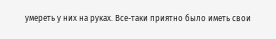умереть у них на руках. Все-таки приятно было иметь свои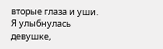вторые глаза и уши. Я улыбнулась девушке,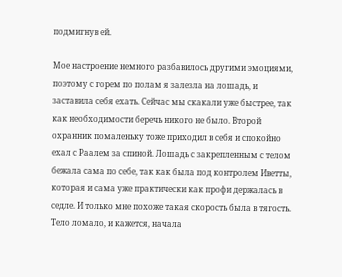подмигнув ей.

Мое настроение немного разбавилось другими эмоциями, поэтому с горем по полам я залезла на лошадь, и заставила себя ехать. Сейчас мы скакали уже быстрее, так как необходимости беречь никого не было. Второй охранник помаленьку тоже приходил в себя и спокойно ехал с Раалем за спиной. Лошадь с закрепленным с телом бежала сама по себе, так как была под контролем Иветты, которая и сама уже практически как профи держалась в седле. И только мне похоже такая скорость была в тягость. Тело ломало, и кажется, начала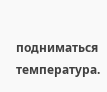подниматься температура.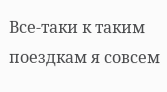Все-таки к таким поездкам я совсем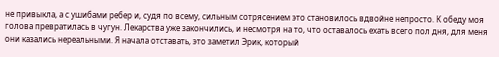не привыкла, а с ушибами ребер и, судя по всему, сильным сотрясением это становилось вдвойне непросто. К обеду моя голова превратилась в чугун. Лекарства уже закончились, и несмотря на то, что оставалось ехать всего пол дня, для меня они казались нереальными. Я начала отставать, это заметил Эрик, который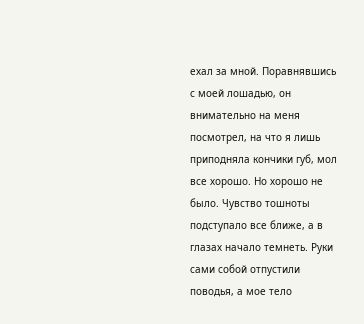ехал за мной. Поравнявшись с моей лошадью, он внимательно на меня посмотрел, на что я лишь приподняла кончики губ, мол все хорошо. Но хорошо не было. Чувство тошноты подступало все ближе, а в глазах начало темнеть. Руки сами собой отпустили поводья, а мое тело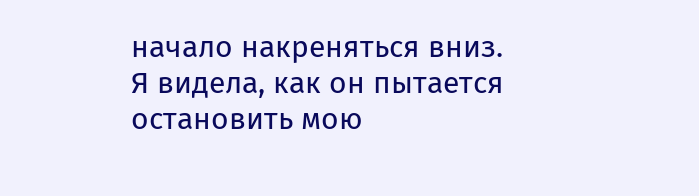начало накреняться вниз. Я видела, как он пытается остановить мою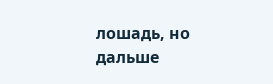лошадь, но дальше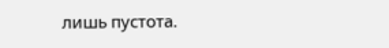лишь пустота.